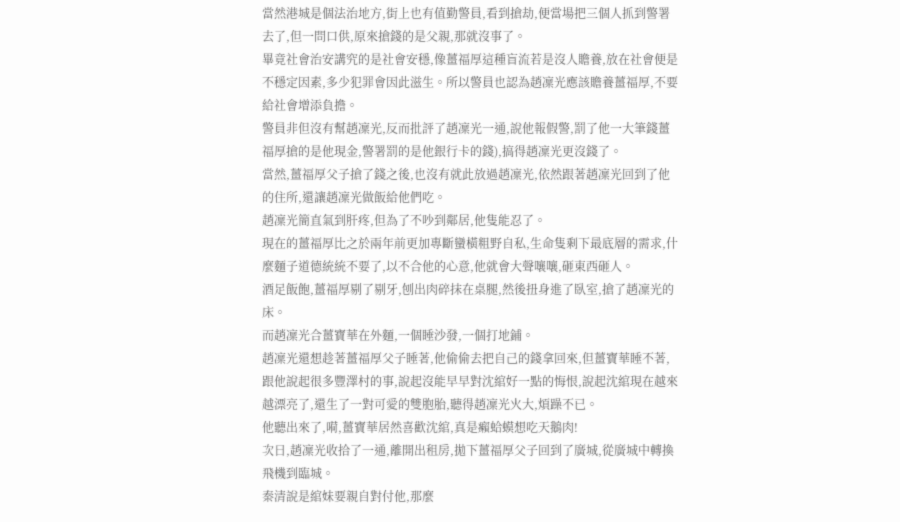當然港城是個法治地方,街上也有值勤警員,看到搶劫,便當場把三個人抓到警署去了,但一問口供,原來搶錢的是父親,那就沒事了。
畢竟社會治安講究的是社會安穩,像薑福厚這種盲流若是沒人贍養,放在社會便是不穩定因素,多少犯罪會因此滋生。所以警員也認為趙凜光應該贍養薑福厚,不要給社會增添負擔。
警員非但沒有幫趙凜光,反而批評了趙凜光一通,說他報假警,罰了他一大筆錢薑福厚搶的是他現金,警署罰的是他銀行卡的錢),搞得趙凜光更沒錢了。
當然,薑福厚父子搶了錢之後,也沒有就此放過趙凜光,依然跟著趙凜光回到了他的住所,還讓趙凜光做飯給他們吃。
趙凜光簡直氣到肝疼,但為了不吵到鄰居,他隻能忍了。
現在的薑福厚比之於兩年前更加專斷蠻橫粗野自私,生命隻剩下最底層的需求,什麼麵子道德統統不要了,以不合他的心意,他就會大聲嚷嚷,砸東西砸人。
酒足飯飽,薑福厚剔了剔牙,刨出肉碎抹在桌腿,然後扭身進了臥室,搶了趙凜光的床。
而趙凜光合薑寶華在外麵,一個睡沙發,一個打地鋪。
趙凜光還想趁著薑福厚父子睡著,他偷偷去把自己的錢拿回來,但薑寶華睡不著,跟他說起很多豐澤村的事,說起沒能早早對沈綰好一點的悔恨,說起沈綰現在越來越漂亮了,還生了一對可愛的雙胞胎,聽得趙凜光火大,煩躁不已。
他聽出來了,嗬,薑寶華居然喜歡沈綰,真是癩蛤蟆想吃天鵝肉!
次日,趙凜光收拾了一通,離開出租房,拋下薑福厚父子回到了廣城,從廣城中轉換飛機到臨城。
秦清說是綰妹要親自對付他,那麼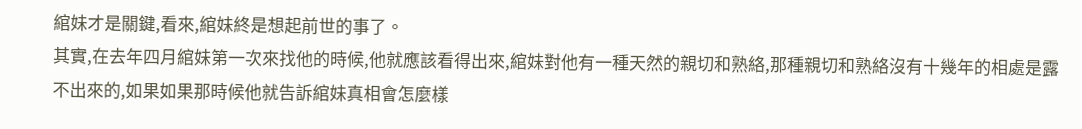綰妹才是關鍵,看來,綰妹終是想起前世的事了。
其實,在去年四月綰妹第一次來找他的時候,他就應該看得出來,綰妹對他有一種天然的親切和熟絡,那種親切和熟絡沒有十幾年的相處是露不出來的,如果如果那時候他就告訴綰妹真相會怎麼樣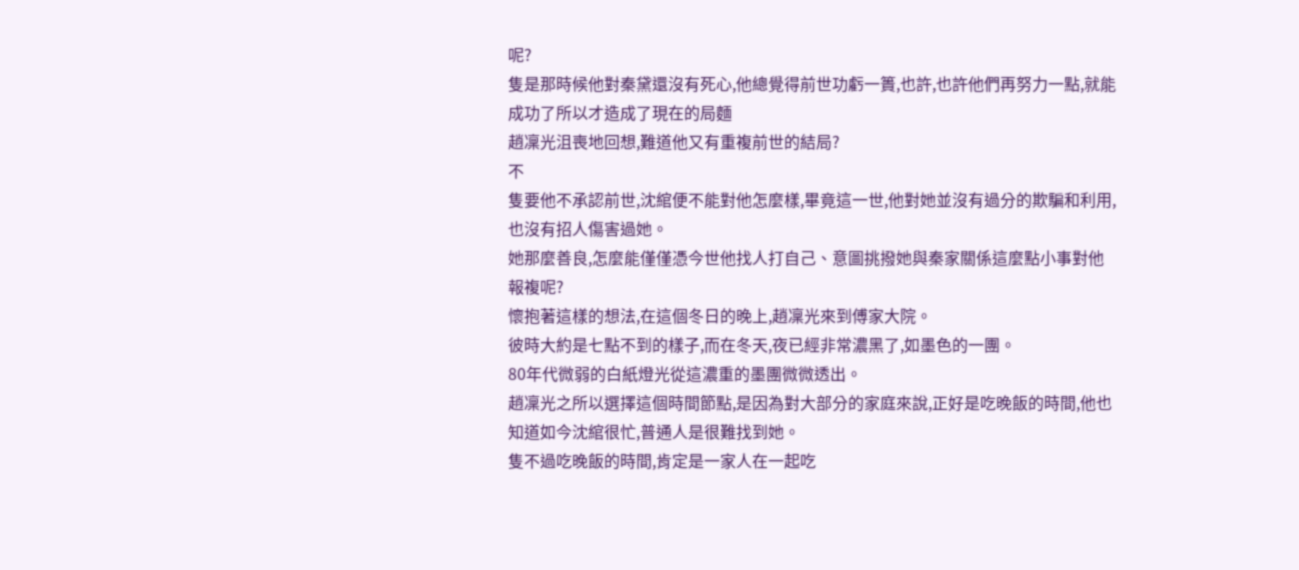呢?
隻是那時候他對秦黛還沒有死心,他總覺得前世功虧一簣,也許,也許他們再努力一點,就能成功了所以才造成了現在的局麵
趙凜光沮喪地回想,難道他又有重複前世的結局?
不
隻要他不承認前世,沈綰便不能對他怎麼樣,畢竟這一世,他對她並沒有過分的欺騙和利用,也沒有招人傷害過她。
她那麼善良,怎麼能僅僅憑今世他找人打自己、意圖挑撥她與秦家關係這麼點小事對他報複呢?
懷抱著這樣的想法,在這個冬日的晚上,趙凜光來到傅家大院。
彼時大約是七點不到的樣子,而在冬天,夜已經非常濃黑了,如墨色的一團。
80年代微弱的白紙燈光從這濃重的墨團微微透出。
趙凜光之所以選擇這個時間節點,是因為對大部分的家庭來說,正好是吃晚飯的時間,他也知道如今沈綰很忙,普通人是很難找到她。
隻不過吃晚飯的時間,肯定是一家人在一起吃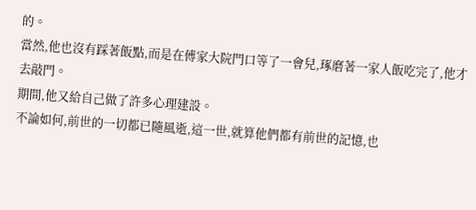的。
當然,他也沒有踩著飯點,而是在傅家大院門口等了一會兒,琢磨著一家人飯吃完了,他才去敲門。
期間,他又給自己做了許多心理建設。
不論如何,前世的一切都已隨風逝,這一世,就算他們都有前世的記憶,也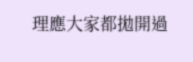理應大家都拋開過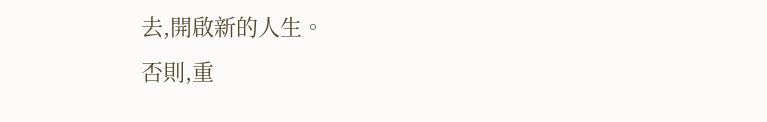去,開啟新的人生。
否則,重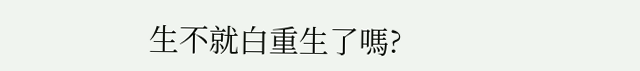生不就白重生了嗎?